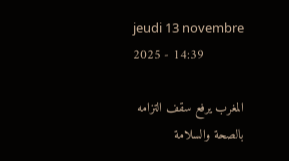jeudi 13 novembre 2025 - 14:39

المغرب يرفع سقف التزامه بالصحة والسلامة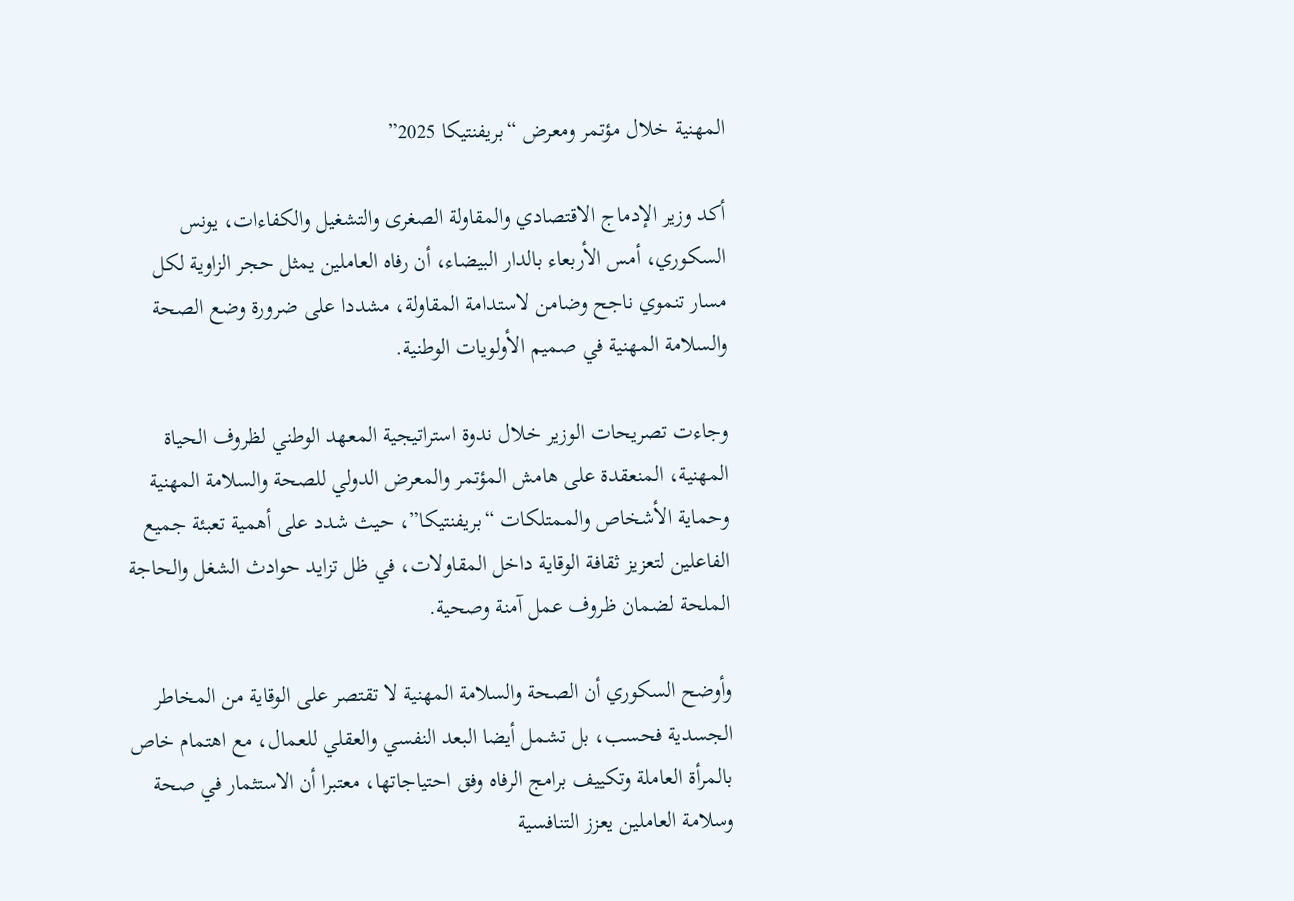المهنية خلال مؤتمر ومعرض “بريفنتيكا 2025”

أكد وزير الإدماج الاقتصادي والمقاولة الصغرى والتشغيل والكفاءات، يونس السكوري، أمس الأربعاء بالدار البيضاء، أن رفاه العاملين يمثل حجر الزاوية لكل مسار تنموي ناجح وضامن لاستدامة المقاولة، مشددا على ضرورة وضع الصحة والسلامة المهنية في صميم الأولويات الوطنية.

وجاءت تصريحات الوزير خلال ندوة استراتيجية المعهد الوطني لظروف الحياة المهنية، المنعقدة على هامش المؤتمر والمعرض الدولي للصحة والسلامة المهنية وحماية الأشخاص والممتلكات “بريفنتيكا”، حيث شدد على أهمية تعبئة جميع الفاعلين لتعزيز ثقافة الوقاية داخل المقاولات، في ظل تزايد حوادث الشغل والحاجة الملحة لضمان ظروف عمل آمنة وصحية.

وأوضح السكوري أن الصحة والسلامة المهنية لا تقتصر على الوقاية من المخاطر الجسدية فحسب، بل تشمل أيضا البعد النفسي والعقلي للعمال، مع اهتمام خاص بالمرأة العاملة وتكييف برامج الرفاه وفق احتياجاتها، معتبرا أن الاستثمار في صحة وسلامة العاملين يعزز التنافسية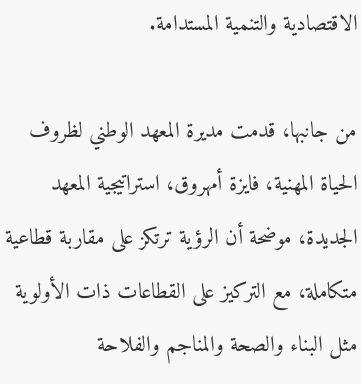الاقتصادية والتنمية المستدامة.

من جانبها، قدمت مديرة المعهد الوطني لظروف الحياة المهنية، فايزة أمهروق، استراتيجية المعهد الجديدة، موضحة أن الرؤية ترتكز على مقاربة قطاعية متكاملة، مع التركيز على القطاعات ذات الأولوية مثل البناء والصحة والمناجم والفلاحة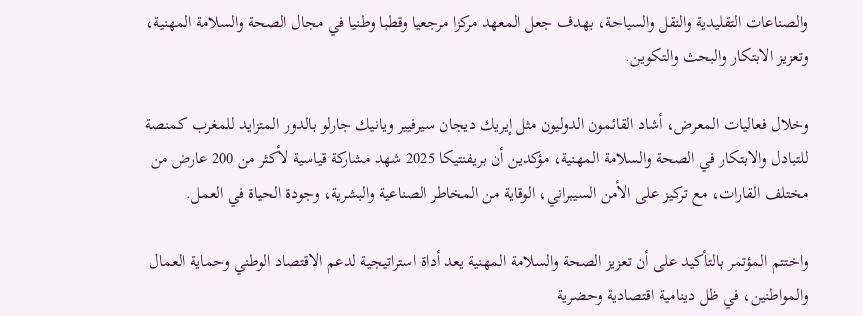والصناعات التقليدية والنقل والسياحة، بهدف جعل المعهد مركزا مرجعيا وقطبا وطنيا في مجال الصحة والسلامة المهنية، وتعزيز الابتكار والبحث والتكوين.

وخلال فعاليات المعرض، أشاد القائمون الدوليون مثل إيريك ديجان سيرفيير ويانيك جارلو بالدور المتزايد للمغرب كمنصة للتبادل والابتكار في الصحة والسلامة المهنية، مؤكدين أن بريفنتيكا 2025 شهد مشاركة قياسية لأكثر من 200 عارض من مختلف القارات، مع تركيز على الأمن السيبراني، الوقاية من المخاطر الصناعية والبشرية، وجودة الحياة في العمل.

واختتم المؤتمر بالتأكيد على أن تعزيز الصحة والسلامة المهنية يعد أداة استراتيجية لدعم الاقتصاد الوطني وحماية العمال والمواطنين، في ظل دينامية اقتصادية وحضرية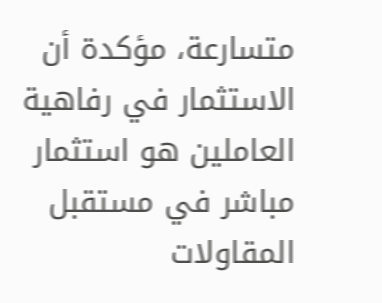متسارعة، مؤكدة أن الاستثمار في رفاهية العاملين هو استثمار مباشر في مستقبل المقاولات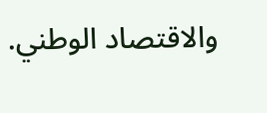والاقتصاد الوطني.